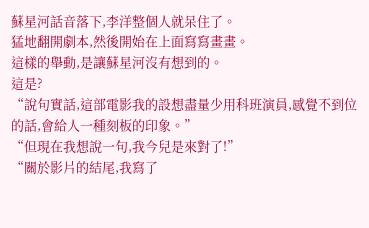蘇星河話音落下,李洋整個人就呆住了。
猛地翻開劇本,然後開始在上面寫寫畫畫。
這樣的舉動,是讓蘇星河沒有想到的。
這是?
“說句實話,這部電影我的設想盡量少用科班演員,感覺不到位的話,會給人一種刻板的印象。”
“但現在我想說一句,我今兒是來對了!”
“關於影片的結尾,我寫了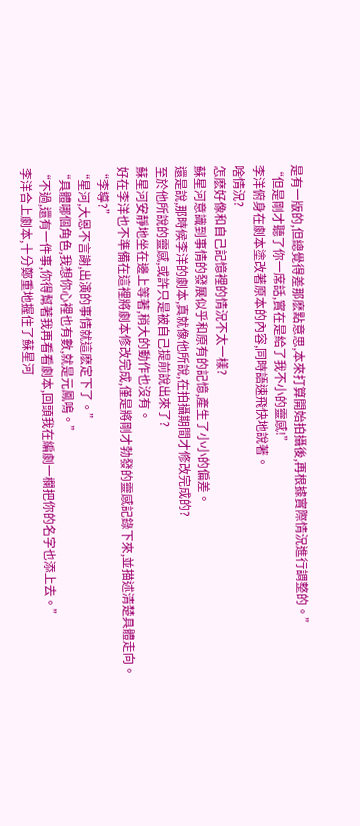是有一版的,但總覺得差那麽點意思,本來打算開始拍攝後,再根據實際情況進行調整的。”
“但是剛才聽了你一席話,實在是給了我不小的靈感!”
李洋俯身在劇本塗改著原本的內容,同時語速飛快地說著。
啥情況?
怎麽好像和自己記憶裡的情況不太一樣?
蘇星河意識到事情的發展似乎和原有的記憶,產生了小小的偏差。
還是說,那時候李洋的劇本,真就像他所說,在拍攝期間才修改完成的?
至於他所說的靈感,或許只是被自己提前說出來了?
蘇星河安靜地坐在邊上等著,稍大的動作也沒有。
好在李洋也不準備在這裡將劇本修改完成,僅是將剛才勃發的靈感記錄下來,並描述清楚具體走向。
“李導?”
“星河,大恩不言謝,出演的事情就這麽定下了。”
“具體哪個角色,我想你心裡也有數,就是元鳳鳴。”
“不過,還有一件事,你得幫著我再看看劇本,回頭我在編劇一欄把你的名字也添上去。”
李洋合上劇本,十分鄭重地握住了蘇星河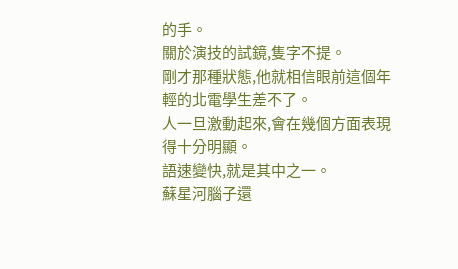的手。
關於演技的試鏡,隻字不提。
剛才那種狀態,他就相信眼前這個年輕的北電學生差不了。
人一旦激動起來,會在幾個方面表現得十分明顯。
語速變快,就是其中之一。
蘇星河腦子還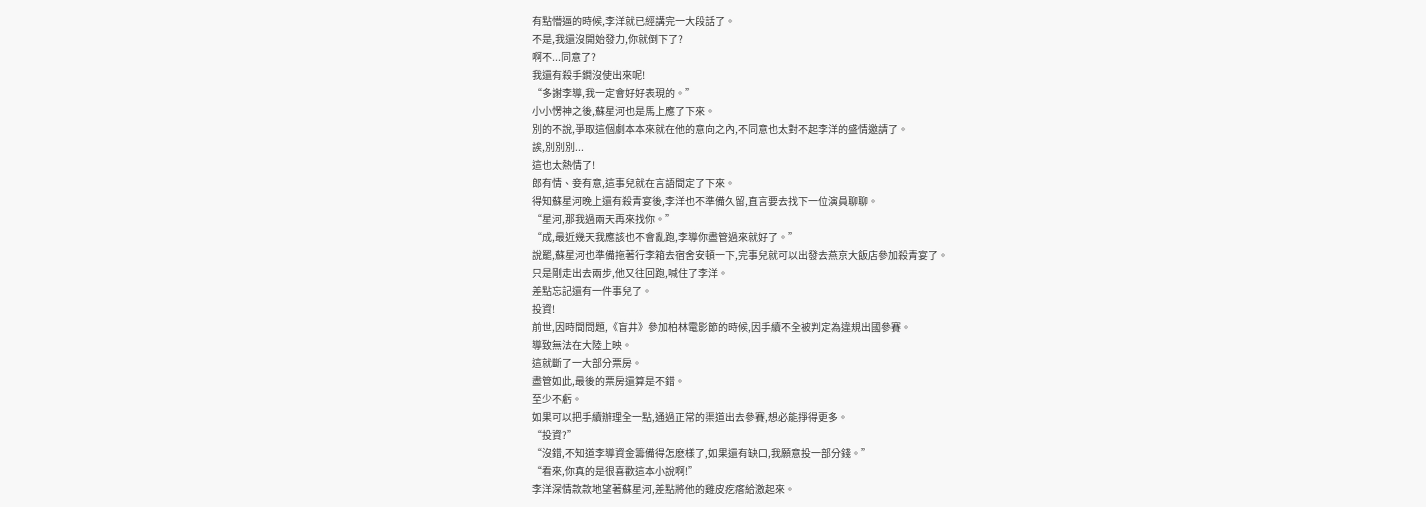有點懵逼的時候,李洋就已經講完一大段話了。
不是,我還沒開始發力,你就倒下了?
啊不...同意了?
我還有殺手鐧沒使出來呢!
“多謝李導,我一定會好好表現的。”
小小愣神之後,蘇星河也是馬上應了下來。
別的不說,爭取這個劇本本來就在他的意向之內,不同意也太對不起李洋的盛情邀請了。
誒,別別別...
這也太熱情了!
郎有情、妾有意,這事兒就在言語間定了下來。
得知蘇星河晚上還有殺青宴後,李洋也不準備久留,直言要去找下一位演員聊聊。
“星河,那我過兩天再來找你。”
“成,最近幾天我應該也不會亂跑,李導你盡管過來就好了。”
說罷,蘇星河也準備拖著行李箱去宿舍安頓一下,完事兒就可以出發去燕京大飯店參加殺青宴了。
只是剛走出去兩步,他又往回跑,喊住了李洋。
差點忘記還有一件事兒了。
投資!
前世,因時間問題,《盲井》參加柏林電影節的時候,因手續不全被判定為違規出國參賽。
導致無法在大陸上映。
這就斷了一大部分票房。
盡管如此,最後的票房還算是不錯。
至少不虧。
如果可以把手續辦理全一點,通過正常的渠道出去參賽,想必能掙得更多。
“投資?”
“沒錯,不知道李導資金籌備得怎麽樣了,如果還有缺口,我願意投一部分錢。”
“看來,你真的是很喜歡這本小說啊!”
李洋深情款款地望著蘇星河,差點將他的雞皮疙瘩給激起來。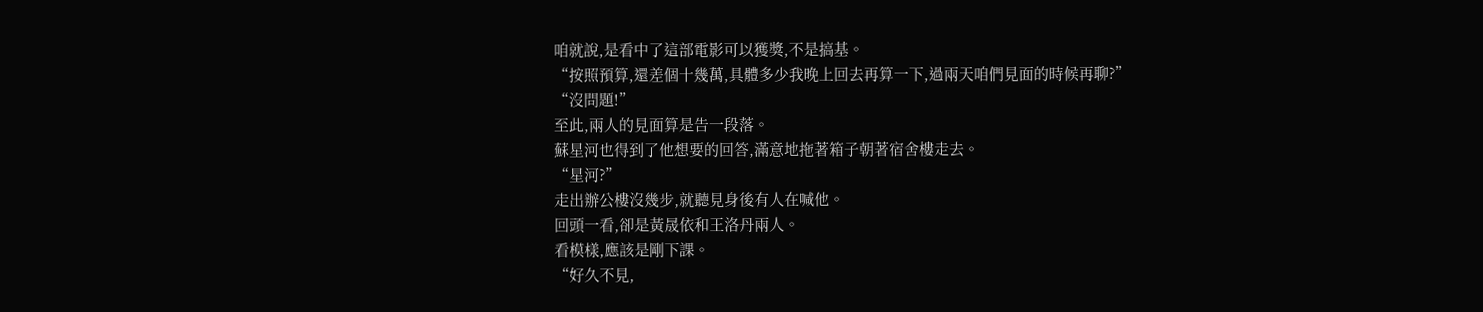咱就說,是看中了這部電影可以獲獎,不是搞基。
“按照預算,還差個十幾萬,具體多少我晚上回去再算一下,過兩天咱們見面的時候再聊?”
“沒問題!”
至此,兩人的見面算是告一段落。
蘇星河也得到了他想要的回答,滿意地拖著箱子朝著宿舍樓走去。
“星河?”
走出辦公樓沒幾步,就聽見身後有人在喊他。
回頭一看,卻是黃晟依和王洛丹兩人。
看模樣,應該是剛下課。
“好久不見,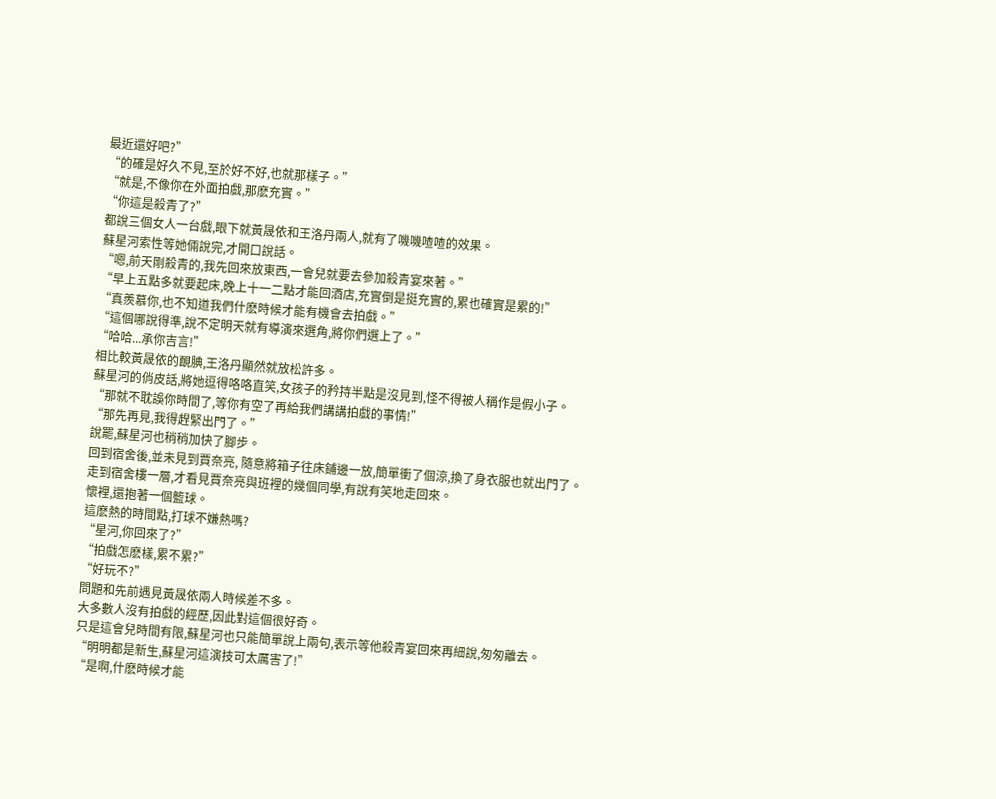最近還好吧?”
“的確是好久不見,至於好不好,也就那樣子。”
“就是,不像你在外面拍戲,那麽充實。”
“你這是殺青了?”
都說三個女人一台戲,眼下就黃晟依和王洛丹兩人,就有了嘰嘰喳喳的效果。
蘇星河索性等她倆說完,才開口說話。
“嗯,前天剛殺青的,我先回來放東西,一會兒就要去參加殺青宴來著。”
“早上五點多就要起床,晚上十一二點才能回酒店,充實倒是挺充實的,累也確實是累的!”
“真羨慕你,也不知道我們什麽時候才能有機會去拍戲。”
“這個哪說得準,說不定明天就有導演來選角,將你們選上了。”
“哈哈...承你吉言!”
相比較黃晟依的靦腆,王洛丹顯然就放松許多。
蘇星河的俏皮話,將她逗得咯咯直笑,女孩子的矜持半點是沒見到,怪不得被人稱作是假小子。
“那就不耽誤你時間了,等你有空了再給我們講講拍戲的事情!”
“那先再見,我得趕緊出門了。”
說罷,蘇星河也稍稍加快了腳步。
回到宿舍後,並未見到賈奈亮, 隨意將箱子往床鋪邊一放,簡單衝了個涼,換了身衣服也就出門了。
走到宿舍樓一層,才看見賈奈亮與班裡的幾個同學,有說有笑地走回來。
懷裡,還抱著一個籃球。
這麽熱的時間點,打球不嫌熱嗎?
“星河,你回來了?”
“拍戲怎麽樣,累不累?”
“好玩不?”
問題和先前遇見黃晟依兩人時候差不多。
大多數人沒有拍戲的經歷,因此對這個很好奇。
只是這會兒時間有限,蘇星河也只能簡單說上兩句,表示等他殺青宴回來再細說,匆匆離去。
“明明都是新生,蘇星河這演技可太厲害了!”
“是啊,什麽時候才能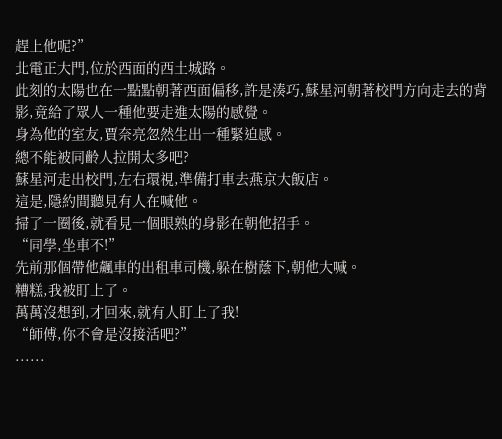趕上他呢?”
北電正大門,位於西面的西土城路。
此刻的太陽也在一點點朝著西面偏移,許是湊巧,蘇星河朝著校門方向走去的背影,竟給了眾人一種他要走進太陽的感覺。
身為他的室友,賈奈亮忽然生出一種緊迫感。
總不能被同齡人拉開太多吧?
蘇星河走出校門,左右環視,準備打車去燕京大飯店。
這是,隱約間聽見有人在喊他。
掃了一圈後,就看見一個眼熟的身影在朝他招手。
“同學,坐車不!”
先前那個帶他飆車的出租車司機,躲在樹蔭下,朝他大喊。
糟糕,我被盯上了。
萬萬沒想到,才回來,就有人盯上了我!
“師傅,你不會是沒接活吧?”
......